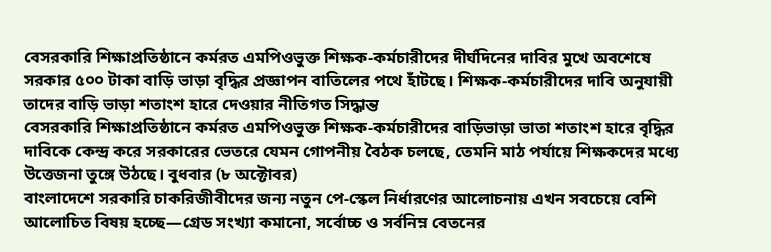বেসরকারি শিক্ষাপ্রতিষ্ঠানে কর্মরত এমপিওভুক্ত শিক্ষক-কর্মচারীদের দীর্ঘদিনের দাবির মুখে অবশেষে সরকার ৫০০ টাকা বাড়ি ভাড়া বৃদ্ধির প্রজ্ঞাপন বাতিলের পথে হাঁটছে। শিক্ষক-কর্মচারীদের দাবি অনুযায়ী তাদের বাড়ি ভাড়া শতাংশ হারে দেওয়ার নীতিগত সিদ্ধান্ত
বেসরকারি শিক্ষাপ্রতিষ্ঠানে কর্মরত এমপিওভুক্ত শিক্ষক-কর্মচারীদের বাড়িভাড়া ভাতা শতাংশ হারে বৃদ্ধির দাবিকে কেন্দ্র করে সরকারের ভেতরে যেমন গোপনীয় বৈঠক চলছে, তেমনি মাঠ পর্যায়ে শিক্ষকদের মধ্যে উত্তেজনা তুঙ্গে উঠছে। বুধবার (৮ অক্টোবর)
বাংলাদেশে সরকারি চাকরিজীবীদের জন্য নতুন পে-স্কেল নির্ধারণের আলোচনায় এখন সবচেয়ে বেশি আলোচিত বিষয় হচ্ছে—গ্রেড সংখ্যা কমানো, সর্বোচ্চ ও সর্বনিম্ন বেতনের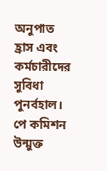অনুপাত হ্রাস এবং কর্মচারীদের সুবিধা পুনর্বহাল। পে কমিশন উন্মুক্ত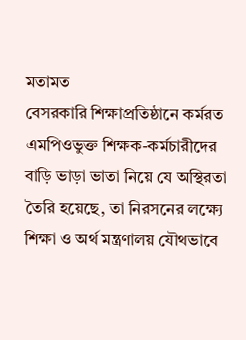মতামত
বেসরকারি শিক্ষাপ্রতিষ্ঠানে কর্মরত এমপিওভুক্ত শিক্ষক-কর্মচারীদের বাড়ি ভাড়া ভাতা নিয়ে যে অস্থিরতা তৈরি হয়েছে, তা নিরসনের লক্ষ্যে শিক্ষা ও অর্থ মন্ত্রণালয় যৌথভাবে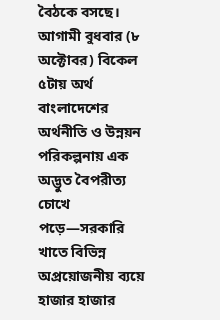বৈঠকে বসছে। আগামী বুধবার (৮ অক্টোবর) বিকেল ৫টায় অর্থ
বাংলাদেশের অর্থনীতি ও উন্নয়ন পরিকল্পনায় এক অদ্ভুত বৈপরীত্য চোখে পড়ে—সরকারি খাতে বিভিন্ন অপ্রয়োজনীয় ব্যয়ে হাজার হাজার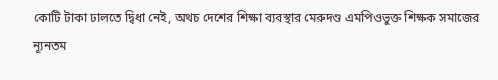কোটি টাকা ঢালতে দ্বিধা নেই, অথচ দেশের শিক্ষা ব্যবস্থার মেরুদণ্ড এমপিওভুক্ত শিক্ষক সমাজের ন্যূনতম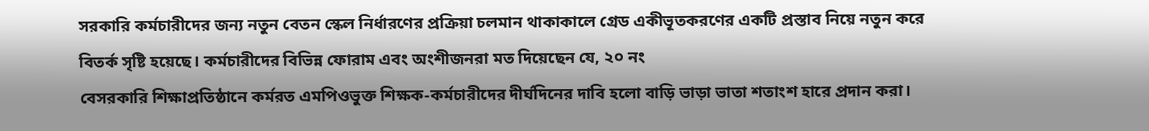সরকারি কর্মচারীদের জন্য নতুন বেতন স্কেল নির্ধারণের প্রক্রিয়া চলমান থাকাকালে গ্রেড একীভূতকরণের একটি প্রস্তাব নিয়ে নতুন করে বিতর্ক সৃষ্টি হয়েছে। কর্মচারীদের বিভিন্ন ফোরাম এবং অংশীজনরা মত দিয়েছেন যে, ২০ নং
বেসরকারি শিক্ষাপ্রতিষ্ঠানে কর্মরত এমপিওভুক্ত শিক্ষক-কর্মচারীদের দীর্ঘদিনের দাবি হলো বাড়ি ভাড়া ভাতা শতাংশ হারে প্রদান করা।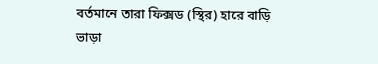বর্তমানে তারা ফিক্সড (স্থির) হারে বাড়ি ভাড়া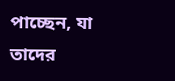পাচ্ছেন, যা তাদের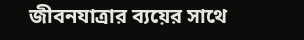জীবনযাত্রার ব্যয়ের সাথে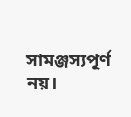সামঞ্জস্যপূর্ণ নয়।